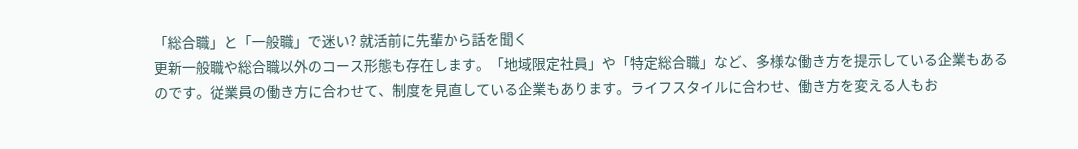「総合職」と「一般職」で迷い? 就活前に先輩から話を聞く
更新一般職や総合職以外のコース形態も存在します。「地域限定社員」や「特定総合職」など、多様な働き方を提示している企業もあるのです。従業員の働き方に合わせて、制度を見直している企業もあります。ライフスタイルに合わせ、働き方を変える人もお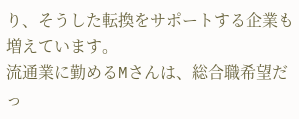り、そうした転換をサポートする企業も増えています。
流通業に勤めるMさんは、総合職希望だっ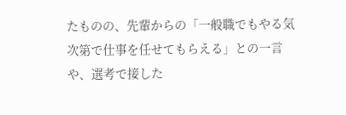たものの、先輩からの「一般職でもやる気次第で仕事を任せてもらえる」との一言や、選考で接した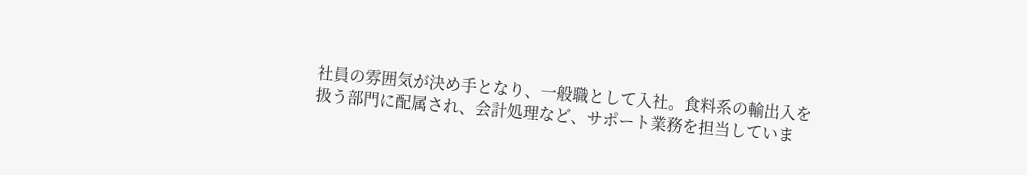社員の雰囲気が決め手となり、一般職として入社。食料系の輸出入を扱う部門に配属され、会計処理など、サポート業務を担当していま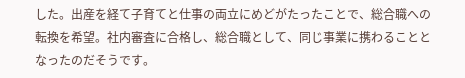した。出産を経て子育てと仕事の両立にめどがたったことで、総合職への転換を希望。社内審査に合格し、総合職として、同じ事業に携わることとなったのだそうです。